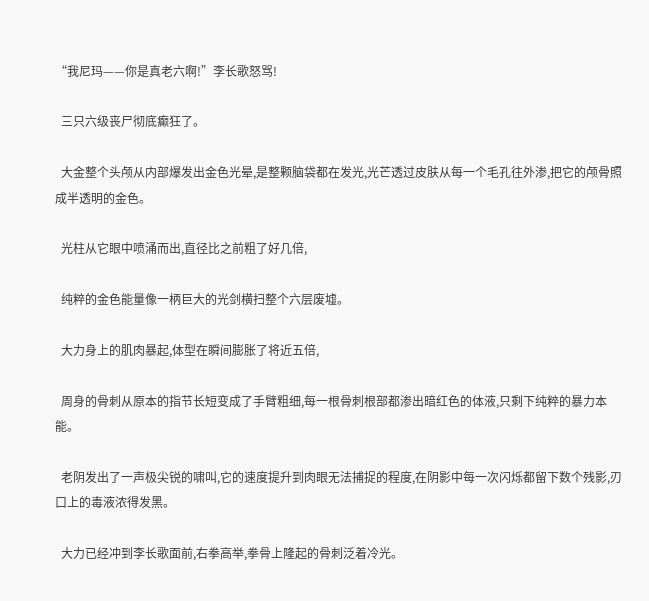“我尼玛——你是真老六啊!”李长歌怒骂!

  三只六级丧尸彻底癫狂了。

  大金整个头颅从内部爆发出金色光晕,是整颗脑袋都在发光,光芒透过皮肤从每一个毛孔往外渗,把它的颅骨照成半透明的金色。

  光柱从它眼中喷涌而出,直径比之前粗了好几倍,

  纯粹的金色能量像一柄巨大的光剑横扫整个六层废墟。

  大力身上的肌肉暴起,体型在瞬间膨胀了将近五倍,

  周身的骨刺从原本的指节长短变成了手臂粗细,每一根骨刺根部都渗出暗红色的体液,只剩下纯粹的暴力本能。

  老阴发出了一声极尖锐的啸叫,它的速度提升到肉眼无法捕捉的程度,在阴影中每一次闪烁都留下数个残影,刃口上的毒液浓得发黑。

  大力已经冲到李长歌面前,右拳高举,拳骨上隆起的骨刺泛着冷光。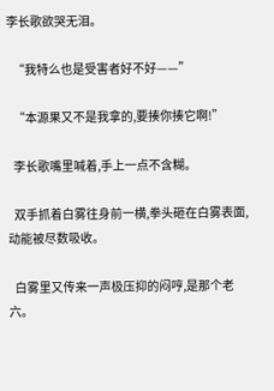李长歌欲哭无泪。

  “我特么也是受害者好不好——”

  “本源果又不是我拿的,要揍你揍它啊!”

  李长歌嘴里喊着,手上一点不含糊。

  双手抓着白雾往身前一横,拳头砸在白雾表面,动能被尽数吸收。

  白雾里又传来一声极压抑的闷哼,是那个老六。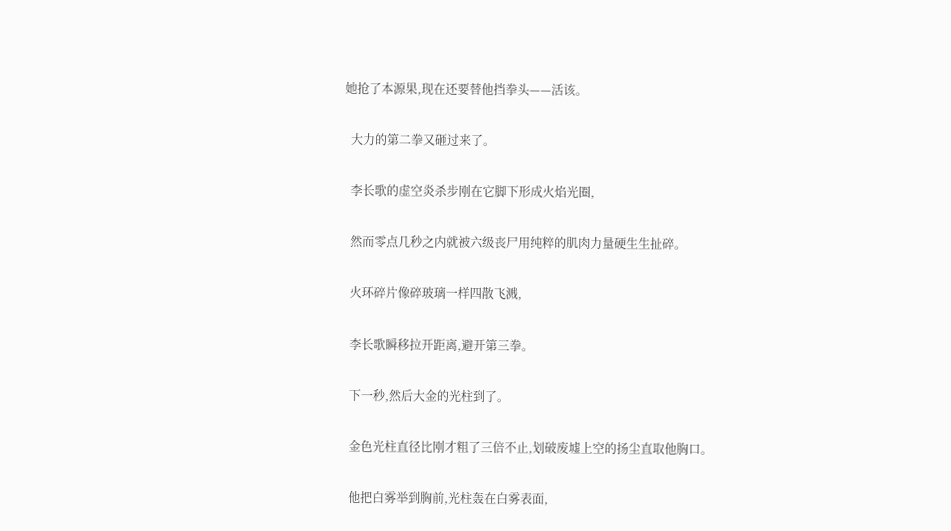她抢了本源果,现在还要替他挡拳头——活该。

  大力的第二拳又砸过来了。

  李长歌的虚空炎杀步刚在它脚下形成火焰光圈,

  然而零点几秒之内就被六级丧尸用纯粹的肌肉力量硬生生扯碎。

  火环碎片像碎玻璃一样四散飞溅,

  李长歌瞬移拉开距离,避开第三拳。

  下一秒,然后大金的光柱到了。

  金色光柱直径比刚才粗了三倍不止,划破废墟上空的扬尘直取他胸口。

  他把白雾举到胸前,光柱轰在白雾表面,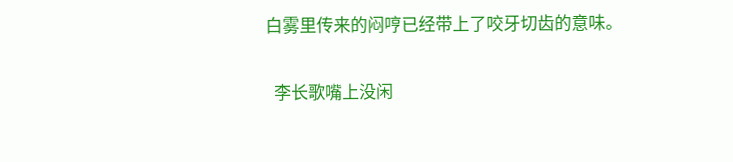白雾里传来的闷哼已经带上了咬牙切齿的意味。

  李长歌嘴上没闲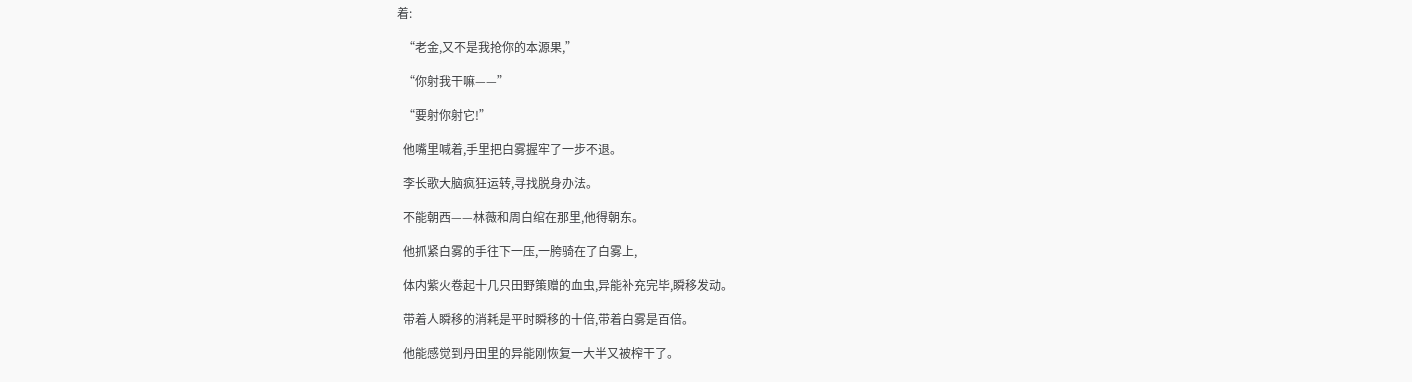着:

  “老金,又不是我抢你的本源果,”

  “你射我干嘛——”

  “要射你射它!”

  他嘴里喊着,手里把白雾握牢了一步不退。

  李长歌大脑疯狂运转,寻找脱身办法。

  不能朝西——林薇和周白绾在那里,他得朝东。

  他抓紧白雾的手往下一压,一胯骑在了白雾上,

  体内紫火卷起十几只田野策赠的血虫,异能补充完毕,瞬移发动。

  带着人瞬移的消耗是平时瞬移的十倍,带着白雾是百倍。

  他能感觉到丹田里的异能刚恢复一大半又被榨干了。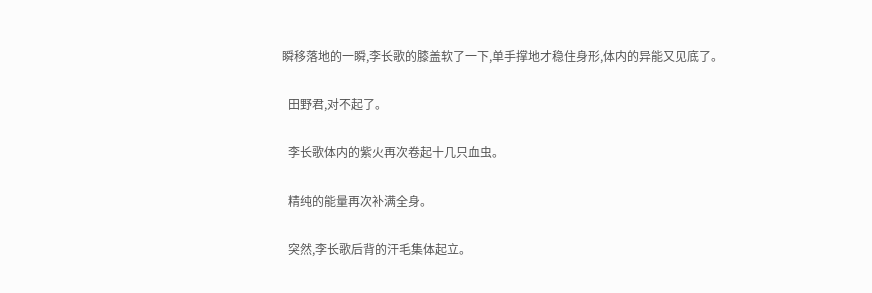瞬移落地的一瞬,李长歌的膝盖软了一下,单手撑地才稳住身形,体内的异能又见底了。

  田野君,对不起了。

  李长歌体内的紫火再次卷起十几只血虫。

  精纯的能量再次补满全身。

  突然,李长歌后背的汗毛集体起立。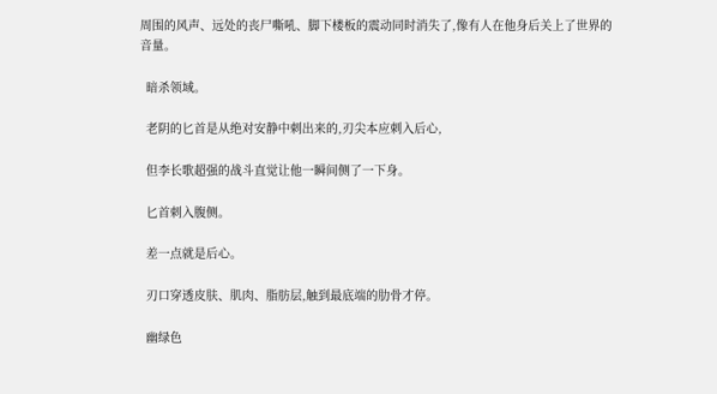周围的风声、远处的丧尸嘶吼、脚下楼板的震动同时消失了,像有人在他身后关上了世界的音量。

  暗杀领域。

  老阴的匕首是从绝对安静中刺出来的,刃尖本应刺入后心,

  但李长歌超强的战斗直觉让他一瞬间侧了一下身。

  匕首刺入腹侧。

  差一点就是后心。

  刃口穿透皮肤、肌肉、脂肪层,触到最底端的肋骨才停。

  幽绿色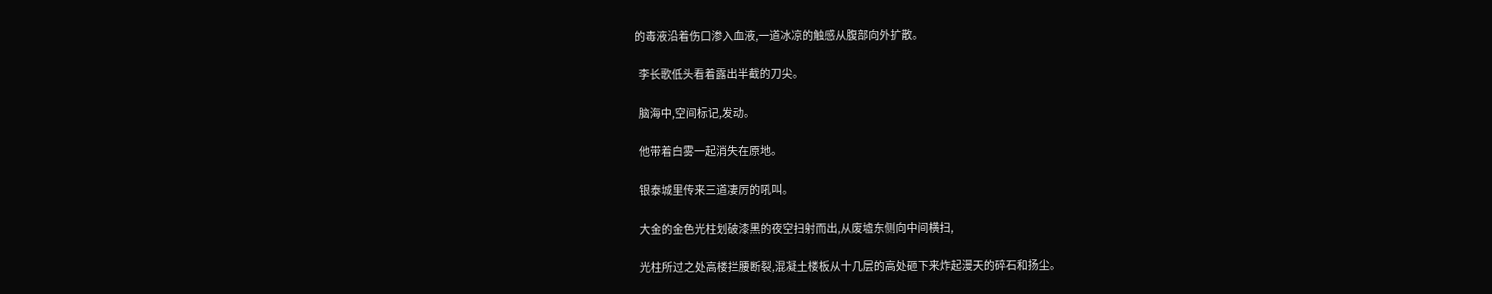的毒液沿着伤口渗入血液,一道冰凉的触感从腹部向外扩散。

  李长歌低头看着露出半截的刀尖。

  脑海中,空间标记,发动。

  他带着白雾一起消失在原地。

  银泰城里传来三道凄厉的吼叫。

  大金的金色光柱划破漆黑的夜空扫射而出,从废墟东侧向中间横扫,

  光柱所过之处高楼拦腰断裂,混凝土楼板从十几层的高处砸下来炸起漫天的碎石和扬尘。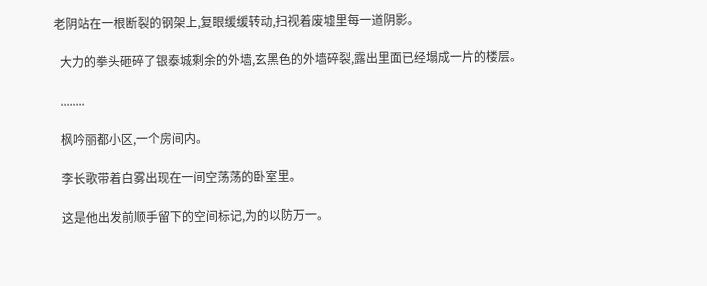老阴站在一根断裂的钢架上,复眼缓缓转动,扫视着废墟里每一道阴影。

  大力的拳头砸碎了银泰城剩余的外墙,玄黑色的外墙碎裂,露出里面已经塌成一片的楼层。

  ........

  枫吟丽都小区,一个房间内。

  李长歌带着白雾出现在一间空荡荡的卧室里。

  这是他出发前顺手留下的空间标记,为的以防万一。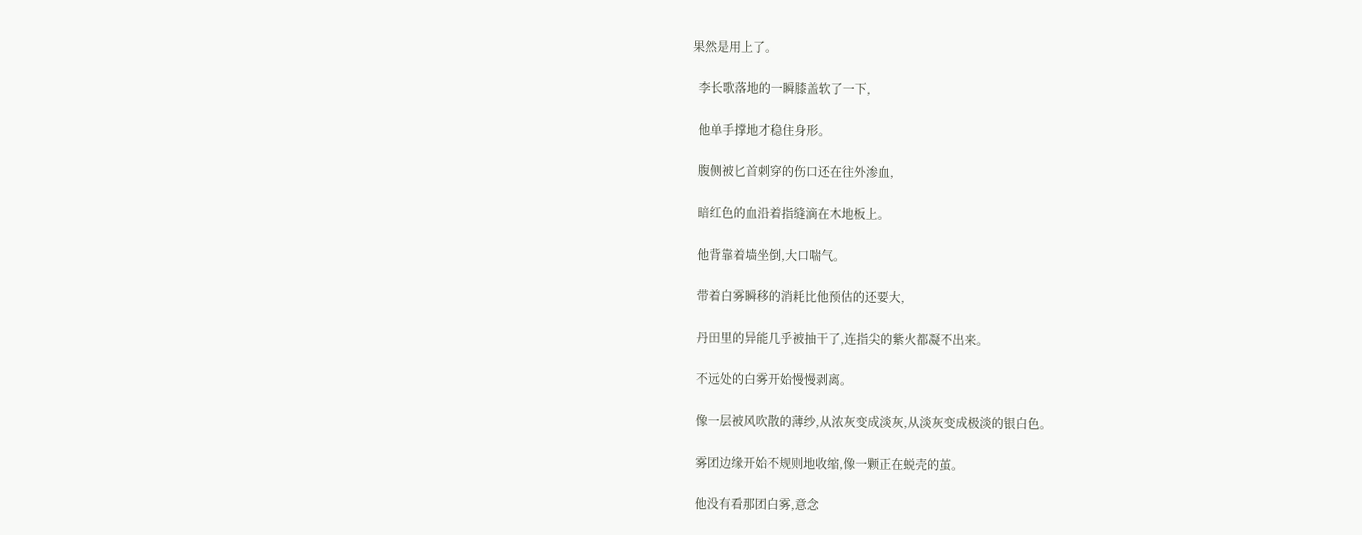果然是用上了。

  李长歌落地的一瞬膝盖软了一下,

  他单手撑地才稳住身形。

  腹侧被匕首刺穿的伤口还在往外渗血,

  暗红色的血沿着指缝滴在木地板上。

  他背靠着墙坐倒,大口喘气。

  带着白雾瞬移的消耗比他预估的还要大,

  丹田里的异能几乎被抽干了,连指尖的紫火都凝不出来。

  不远处的白雾开始慢慢剥离。

  像一层被风吹散的薄纱,从浓灰变成淡灰,从淡灰变成极淡的银白色。

  雾团边缘开始不规则地收缩,像一颗正在蜕壳的茧。

  他没有看那团白雾,意念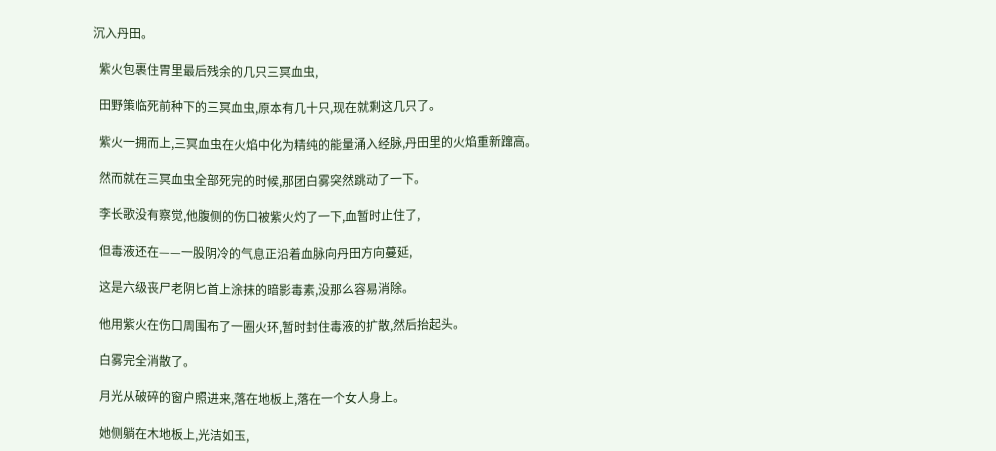沉入丹田。

  紫火包裹住胃里最后残余的几只三冥血虫,

  田野策临死前种下的三冥血虫,原本有几十只,现在就剩这几只了。

  紫火一拥而上,三冥血虫在火焰中化为精纯的能量涌入经脉,丹田里的火焰重新蹿高。

  然而就在三冥血虫全部死完的时候,那团白雾突然跳动了一下。

  李长歌没有察觉,他腹侧的伤口被紫火灼了一下,血暂时止住了,

  但毒液还在——一股阴冷的气息正沿着血脉向丹田方向蔓延,

  这是六级丧尸老阴匕首上涂抹的暗影毒素,没那么容易消除。

  他用紫火在伤口周围布了一圈火环,暂时封住毒液的扩散,然后抬起头。

  白雾完全消散了。

  月光从破碎的窗户照进来,落在地板上,落在一个女人身上。

  她侧躺在木地板上,光洁如玉,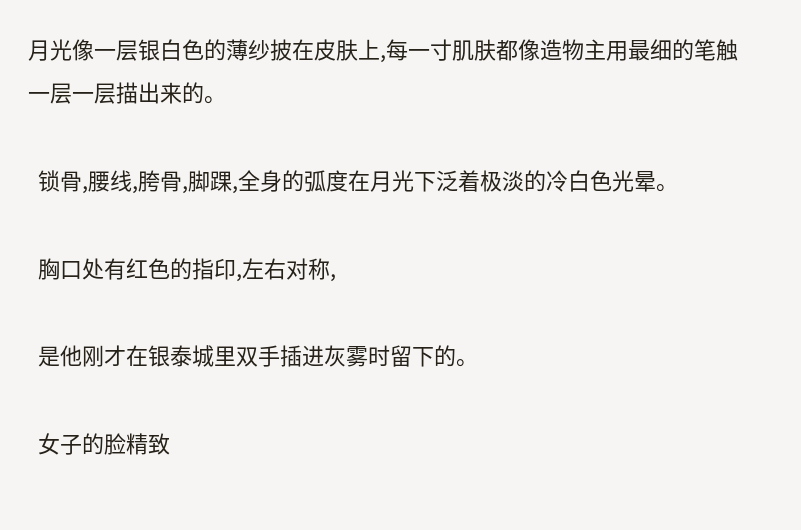月光像一层银白色的薄纱披在皮肤上,每一寸肌肤都像造物主用最细的笔触一层一层描出来的。

  锁骨,腰线,胯骨,脚踝,全身的弧度在月光下泛着极淡的冷白色光晕。

  胸口处有红色的指印,左右对称,

  是他刚才在银泰城里双手插进灰雾时留下的。

  女子的脸精致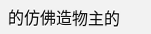的仿佛造物主的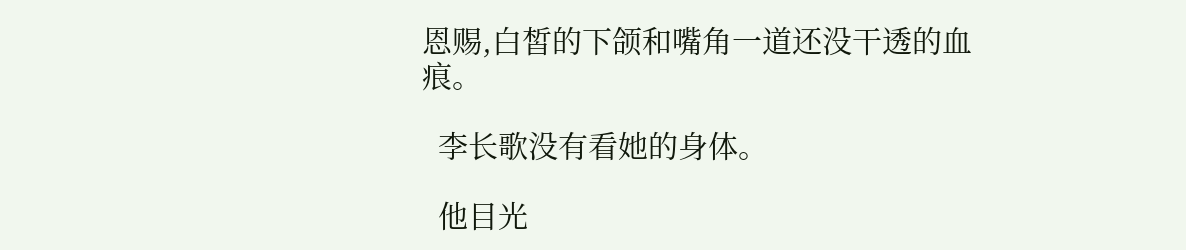恩赐,白皙的下颌和嘴角一道还没干透的血痕。

  李长歌没有看她的身体。

  他目光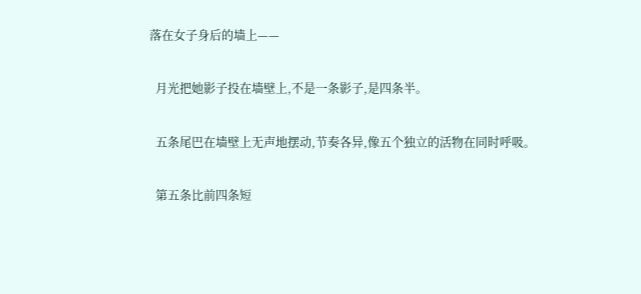落在女子身后的墙上——

  月光把她影子投在墙壁上,不是一条影子,是四条半。

  五条尾巴在墙壁上无声地摆动,节奏各异,像五个独立的活物在同时呼吸。

  第五条比前四条短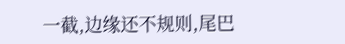一截,边缘还不规则,尾巴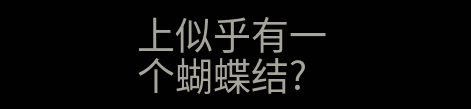上似乎有一个蝴蝶结?